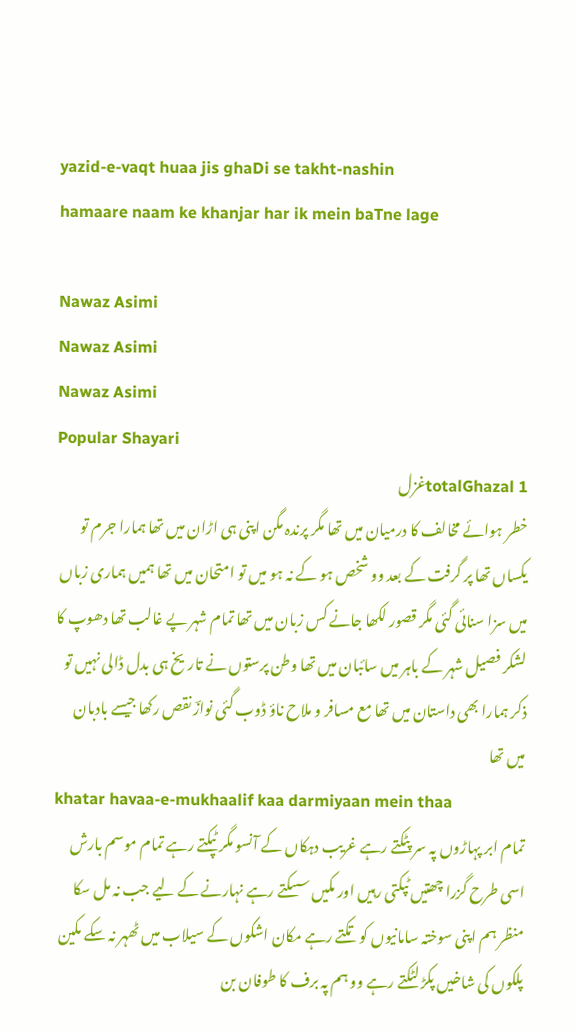yazid-e-vaqt huaa jis ghaDi se takht-nashin
hamaare naam ke khanjar har ik mein baTne lage

Nawaz Asimi
Nawaz Asimi
Nawaz Asimi
Popular Shayari
1 totalGhazalغزل
خطر ہوائے مخالف کا درمیان میں تھا مگر پرندہ مگن اپنی ہی اڑان میں تھا ہمارا جرم تو یکساں تھا پر گرفت کے بعد وو شخص ہو کے نہ ہو میں تو امتحان میں تھا ہمیں ہماری زباں میں سزا سنائی گئی مگر قصور لکھا جانے کس زبان میں تھا تمام شہر پے غالب تھا دھوپ کا لشکر فصیل شہر کے باہر میں سائبان میں تھا وطن پرستوں نے تاریخ ہی بدل ڈالی نہیں تو ذکر ہمارا بھی داستان میں تھا مع مسافر و ملاح ناؤ ڈوب گئی نوازؔ نقص رکھا جیسے بادبان میں تھا
khatar havaa-e-mukhaalif kaa darmiyaan mein thaa
تمام ابر پہاڑوں پہ سر پٹکتے رہے غریب دہکاں کے آنسو مگر ٹپکتے رہے تمام موسم بارش اسی طرح گزرا چھتیں ٹپکتی رہیں اور مکیں سسکتے رہے نہارنے کے لیے جب نہ مل سکا منظر ہم اپنی سوختہ سامانیوں کو تکتے رہے مکان اشکوں کے سیلاب میں ٹھہر نہ سکے مکین پلکوں کی شاخیں پکڑ لٹکتے رہے وو ہم پہ برف کا طوفان بن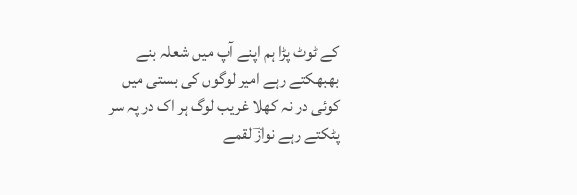کے ٹوٹ پڑا ہم اپنے آپ میں شعلہ بنے بھبھکتے رہے امیر لوگوں کی بستی میں کوئی در نہ کھلا غریب لوگ ہر اک در پہ سر پٹکتے رہے نوازؔ لقمے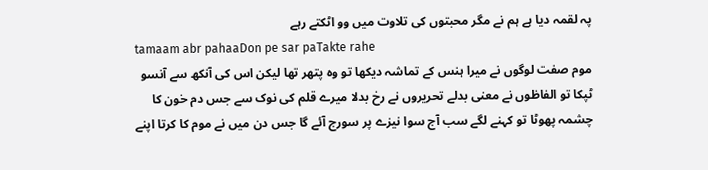پہ لقمہ دیا ہے ہم نے مگر محبتوں کی تلاوت میں وو اٹکتے رہے
tamaam abr pahaaDon pe sar paTakte rahe
موم صفت لوگوں نے میرا ہنس کے تماشہ دیکھا تو وہ پتھر تھا لیکن اس کی آنکھ سے آنسو ٹپکا تو الفاظوں نے معنی بدلے تحریروں نے رخ بدلا میرے قلم کی نوک سے جس دم خون کا چشمہ پھوٹا تو کہنے لگے سب آج سوا نیزے پر سورج آئے گا جس دن میں نے موم کا کرتا اپنے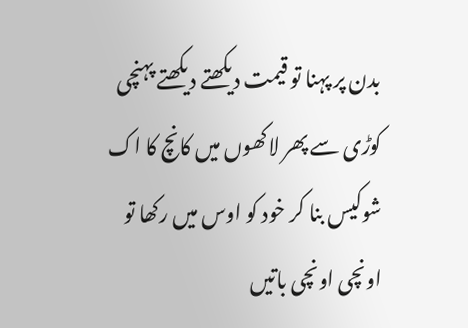بدن پر پہنا تو قیمت دیکھتے دیکھتے پہنچی کوڑی سے پھر لاکھوں میں کانچ کا اک شوکیس بنا کر خود کو اوس میں رکھا تو اونچی اونچی باتیں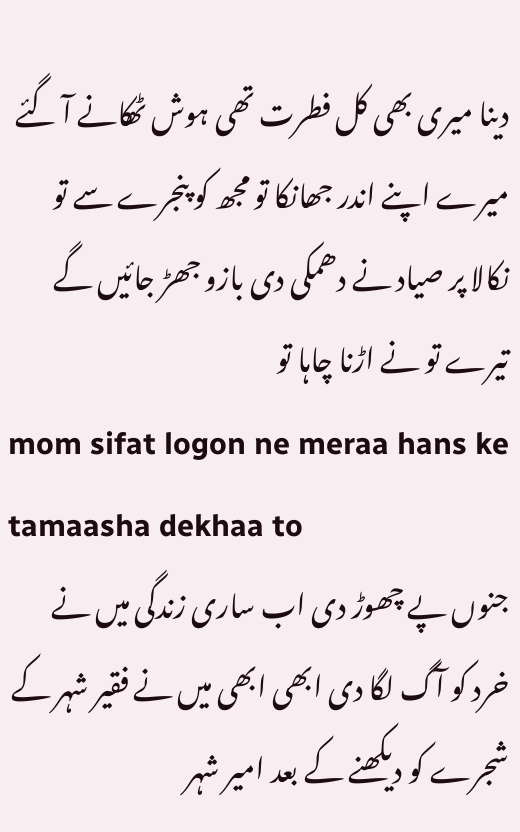دینا میری بھی کل فطرت تھی ہوش ٹھکانے آ گئے میرے اپنے اندر جھانکا تو مجھ کو پنجرے سے تو نکالا پر صیاد نے دھمکی دی بازو جھڑ جائیں گے تیرے تو نے اڑنا چاہا تو
mom sifat logon ne meraa hans ke tamaasha dekhaa to
جنوں پے چھوڑ دی اب ساری زندگی میں نے خرد کو آگ لگا دی ابھی ابھی میں نے فقیر شہر کے شجرے کو دیکھنے کے بعد امیر شہر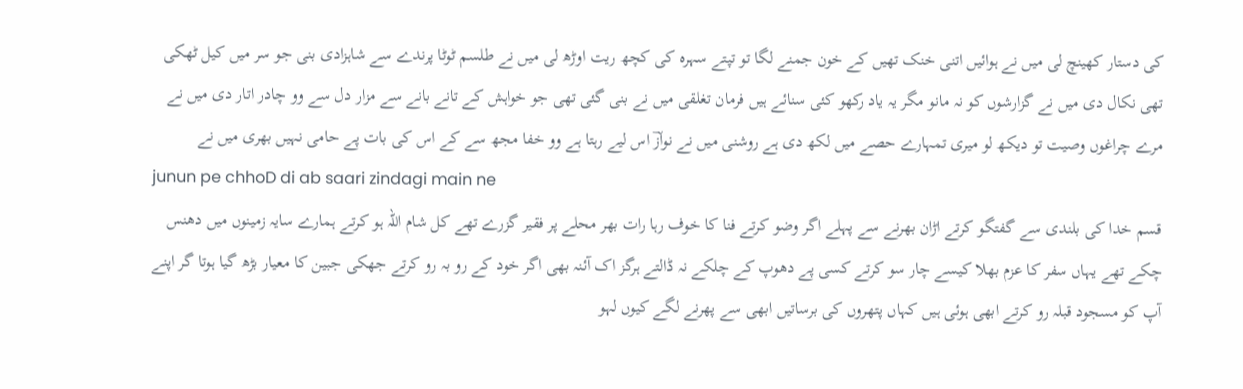کی دستار کھینچ لی میں نے ہوائیں اتنی خنک تھیں کے خون جمنے لگا تو تپتے سہرہ کی کچھ ریت اوڑھ لی میں نے طلسم ٹوٹا پرندے سے شاہزادی بنی جو سر میں کیل ٹھکی تھی نکال دی میں نے گزارشوں کو نہ مانو مگر یہ یاد رکھو کئی سنائے ہیں فرمان تغلقی میں نے بنی گئی تھی جو خواہش کے تانے بانے سے مزار دل سے وو چادر اتار دی میں نے مرے چراغوں وصیت تو دیکھ لو میری تمہارے حصے میں لکھ دی ہے روشنی میں نے نوازؔ اس لیے رہتا ہے وو خفا مجھ سے کے اس کی بات پے حامی نہیں بھری میں نے
junun pe chhoD di ab saari zindagi main ne
قسم خدا کی بلندی سے گفتگو کرتے اڑان بھرنے سے پہلے اگر وضو کرتے فنا کا خوف رہا رات بھر محلے پر فقیر گزرے تھے کل شام اللہ ہو کرتے ہمارے سایہ زمینوں میں دھنس چکے تھے یہاں سفر کا عزم بھلا کیسے چار سو کرتے کسی پے دھوپ کے چلکے نہ ڈالتے ہرگز اک آئنہ بھی اگر خود کے رو بہ رو کرتے جھکی جبین کا معیار بڑھ گیا ہوتا گر اپنے آپ کو مسجود قبلہ رو کرتے ابھی ہوئی ہیں کہاں پتھروں کی برساتیں ابھی سے پھرنے لگے کیوں لہو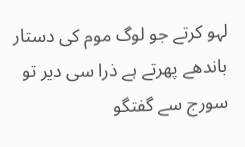لہو کرتے جو لوگ موم کی دستار باندھے پھرتے ہے ذرا سی دیر تو سورج سے گفتگو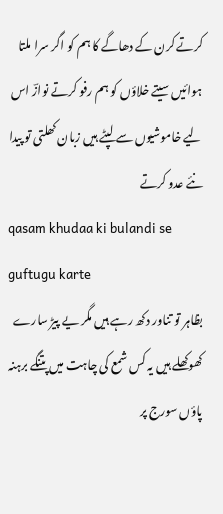کرتے کرن کے دھاگے کا ہم کو اگر سرا ملتا ہوائیں سیتے خلاؤں کو ہم رفو کرتے نوازؔ اس لیے خاموشیوں سے لپٹے ہیں زبان کھلتی تو پیدا نئے عدو کرتے
qasam khudaa ki bulandi se guftugu karte
بظاہر تو تناور دکھ رہے ہیں مگر یے پیڑ سارے کھوکھلے ہیں یہ کس شمع کی چاہت میں پتنگے برہنہ پاؤں سورج پر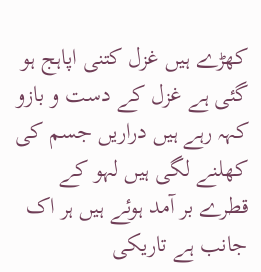کھڑے ہیں غزل کتنی اپاہج ہو گئی ہے غزل کے دست و بازو کہہ رہے ہیں دراریں جسم کی کھلنے لگی ہیں لہو کے قطرے بر آمد ہوئے ہیں ہر اک جانب ہے تاریکی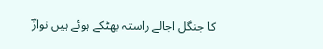کا جنگل اجالے راستہ بھٹکے ہوئے ہیں نوازؔ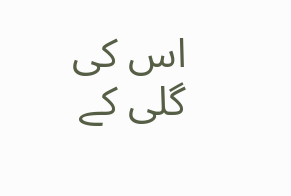اس کی گلی کے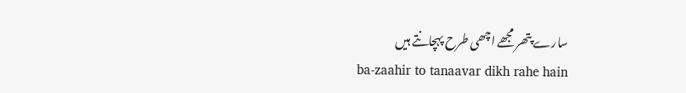سارے پتھر مجھے اچھی طرح پہچانتے ہیں
ba-zaahir to tanaavar dikh rahe hain